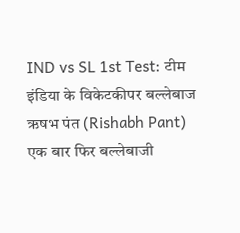IND vs SL 1st Test: टीम इंडिया के विकेटकीपर बल्लेबाज ऋषभ पंत (Rishabh Pant) एक बार फिर बल्लेबाजी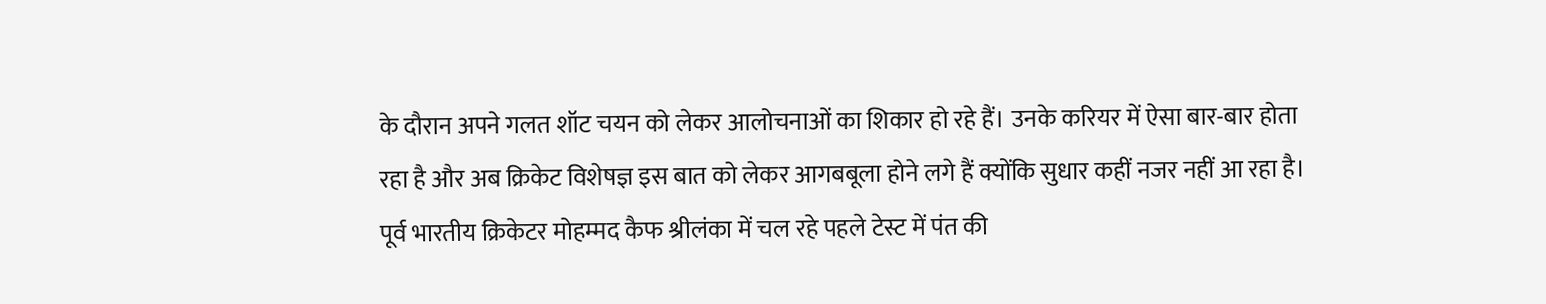के दौरान अपने गलत शॉट चयन को लेकर आलोचनाओं का शिकार हो रहे हैं। उनके करियर में ऐसा बार-बार होता रहा है और अब क्रिकेट विशेषज्ञ इस बात को लेकर आगबबूला होने लगे हैं क्योंकि सुधार कहीं नजर नहीं आ रहा है। पूर्व भारतीय क्रिकेटर मोहम्मद कैफ श्रीलंका में चल रहे पहले टेस्ट में पंत की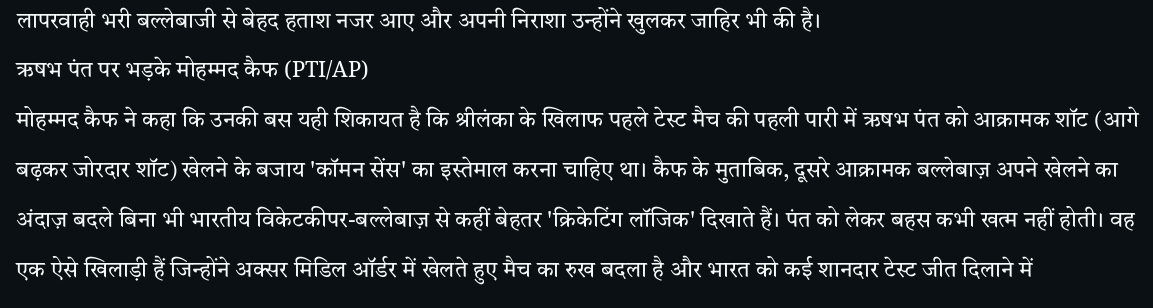लापरवाही भरी बल्लेबाजी से बेहद हताश नजर आए और अपनी निराशा उन्होंने खुलकर जाहिर भी की है।
ऋषभ पंत पर भड़के मोहम्मद कैफ (PTI/AP)
मोहम्मद कैफ ने कहा कि उनकी बस यही शिकायत है कि श्रीलंका के खिलाफ पहले टेस्ट मैच की पहली पारी में ऋषभ पंत को आक्रामक शॉट (आगे बढ़कर जोरदार शॉट) खेलने के बजाय 'कॉमन सेंस' का इस्तेमाल करना चाहिए था। कैफ के मुताबिक, दूसरे आक्रामक बल्लेबाज़ अपने खेलने का अंदाज़ बदले बिना भी भारतीय विकेटकीपर-बल्लेबाज़ से कहीं बेहतर 'क्रिकेटिंग लॉजिक' दिखाते हैं। पंत को लेकर बहस कभी खत्म नहीं होती। वह एक ऐसे खिलाड़ी हैं जिन्होंने अक्सर मिडिल ऑर्डर में खेलते हुए मैच का रुख बदला है और भारत को कई शानदार टेस्ट जीत दिलाने में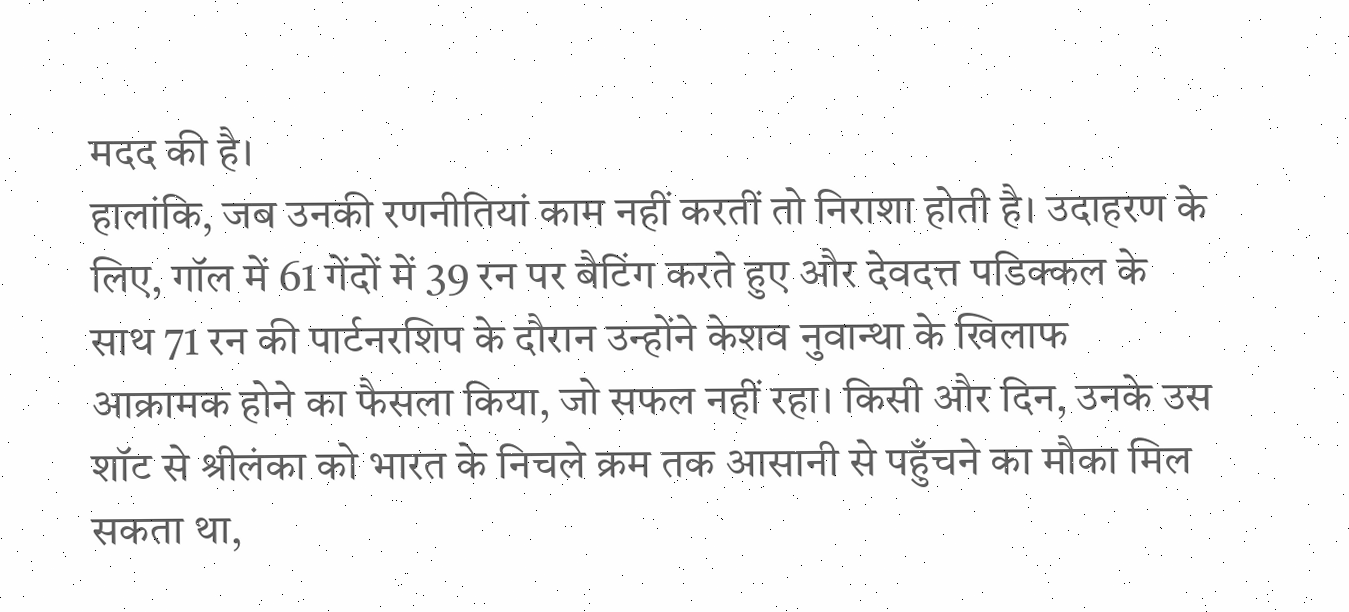मदद की है।
हालांकि, जब उनकी रणनीतियां काम नहीं करतीं तो निराशा होती है। उदाहरण के लिए, गॉल में 61 गेंदों में 39 रन पर बैटिंग करते हुए और देवदत्त पडिक्कल के साथ 71 रन की पार्टनरशिप के दौरान उन्होंने केशव नुवान्था के खिलाफ आक्रामक होने का फैसला किया, जो सफल नहीं रहा। किसी और दिन, उनके उस शॉट से श्रीलंका को भारत के निचले क्रम तक आसानी से पहुँचने का मौका मिल सकता था,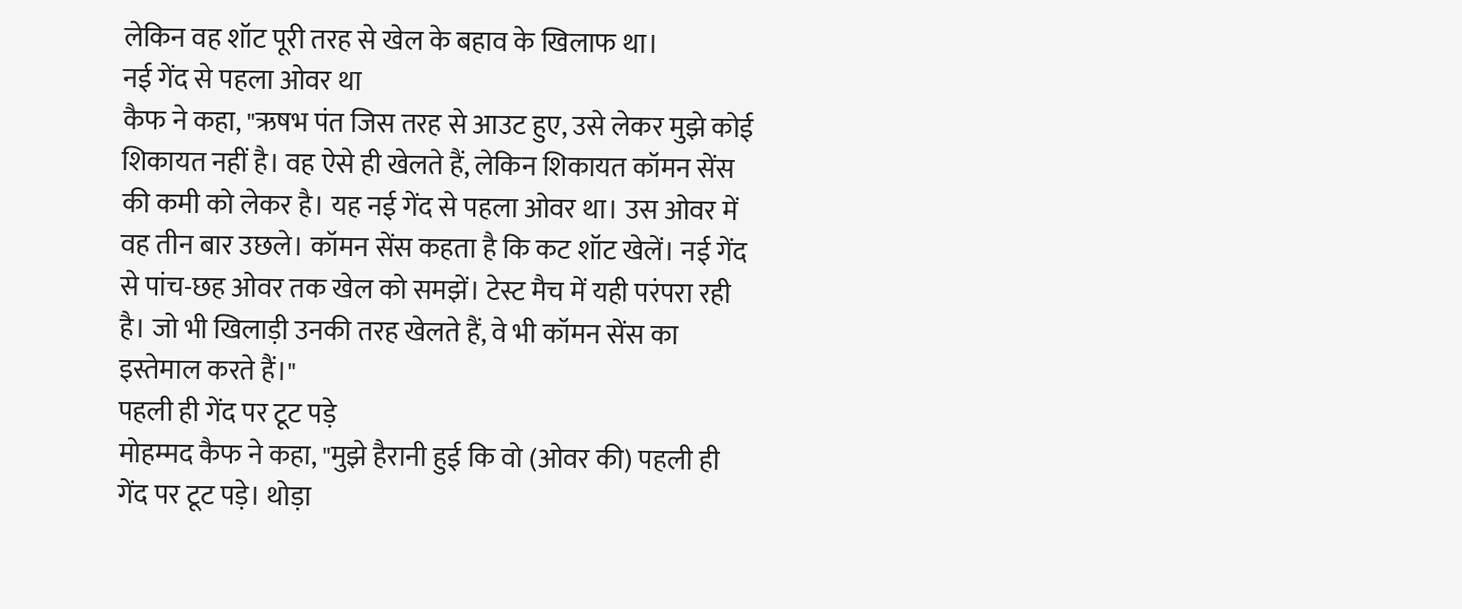लेकिन वह शॉट पूरी तरह से खेल के बहाव के खिलाफ था।
नई गेंद से पहला ओवर था
कैफ ने कहा, "ऋषभ पंत जिस तरह से आउट हुए, उसे लेकर मुझे कोई शिकायत नहीं है। वह ऐसे ही खेलते हैं, लेकिन शिकायत कॉमन सेंस की कमी को लेकर है। यह नई गेंद से पहला ओवर था। उस ओवर में वह तीन बार उछले। कॉमन सेंस कहता है कि कट शॉट खेलें। नई गेंद से पांच-छह ओवर तक खेल को समझें। टेस्ट मैच में यही परंपरा रही है। जो भी खिलाड़ी उनकी तरह खेलते हैं, वे भी कॉमन सेंस का इस्तेमाल करते हैं।"
पहली ही गेंद पर टूट पड़े
मोहम्मद कैफ ने कहा, "मुझे हैरानी हुई कि वो (ओवर की) पहली ही गेंद पर टूट पड़े। थोड़ा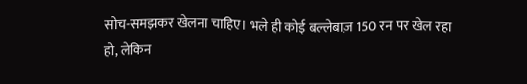सोच-समझकर खेलना चाहिए। भले ही कोई बल्लेबाज़ 150 रन पर खेल रहा हो, लेकिन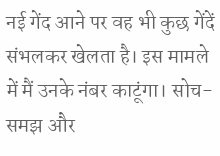नई गेंद आने पर वह भी कुछ गेंदें संभलकर खेलता है। इस मामले में मैं उनके नंबर काटूंगा। सोच-समझ और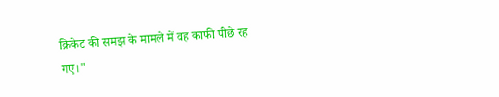क्रिकेट की समझ के मामले में वह काफी पीछे रह गए।"